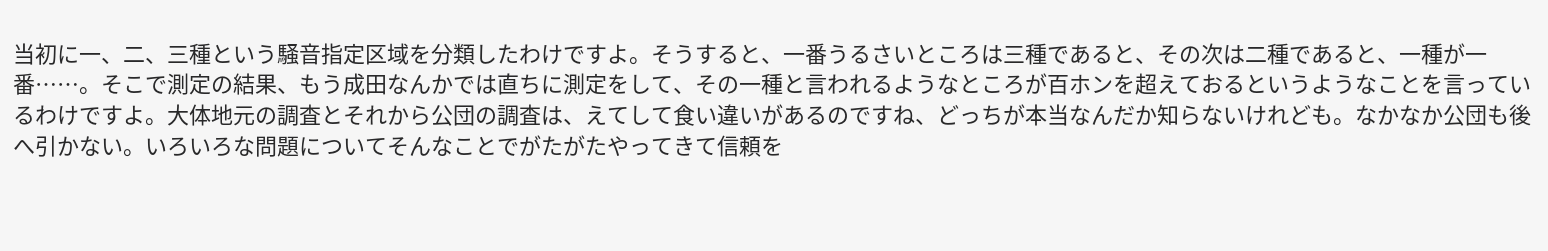当初に一、二、三種という騒音指定区域を分類したわけですよ。そうすると、一番うるさいところは三種であると、その次は二種であると、一種が一番……。そこで測定の結果、もう成田なんかでは直ちに測定をして、その一種と言われるようなところが百ホンを超えておるというようなことを言っているわけですよ。大体地元の調査とそれから公団の調査は、えてして食い違いがあるのですね、どっちが本当なんだか知らないけれども。なかなか公団も後へ引かない。いろいろな問題についてそんなことでがたがたやってきて信頼を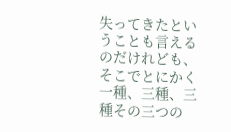失ってきたということも言えるのだけれども、そこでとにかく一種、三種、三種その三つの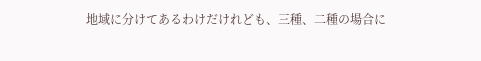地域に分けてあるわけだけれども、三種、二種の場合に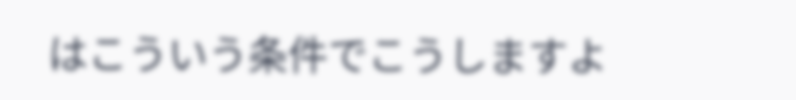はこういう条件でこうしますよ